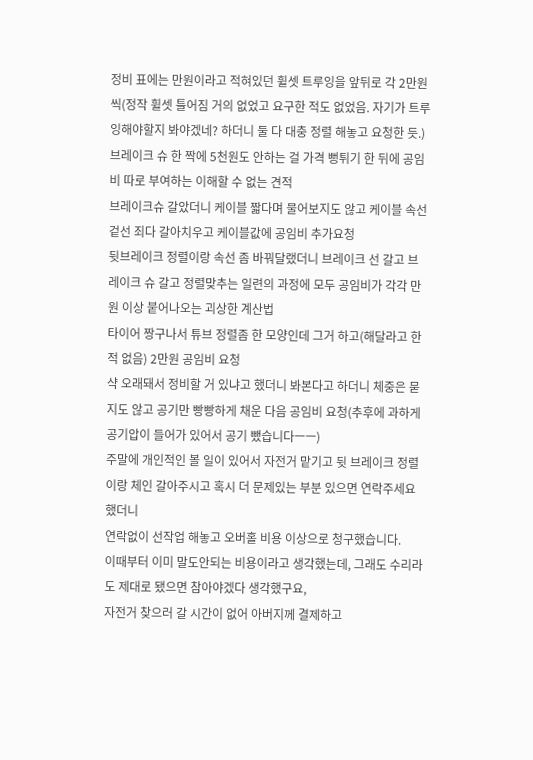정비 표에는 만원이라고 적혀있던 휠셋 트루잉을 앞뒤로 각 2만원씩(정작 휠셋 틀어짐 거의 없었고 요구한 적도 없었음. 자기가 트루잉해야할지 봐야겠네? 하더니 둘 다 대충 정렬 해놓고 요청한 듯.)
브레이크 슈 한 짝에 5천원도 안하는 걸 가격 뻥튀기 한 뒤에 공임비 따로 부여하는 이해할 수 없는 견적
브레이크슈 갈았더니 케이블 짧다며 물어보지도 않고 케이블 속선 겉선 죄다 갈아치우고 케이블값에 공임비 추가요청
뒷브레이크 정렬이랑 속선 좀 바꿔달랬더니 브레이크 선 갈고 브레이크 슈 갈고 정렬맞추는 일련의 과정에 모두 공임비가 각각 만원 이상 붙어나오는 괴상한 계산법
타이어 짱구나서 튜브 정렬좀 한 모양인데 그거 하고(해달라고 한 적 없음) 2만원 공임비 요청
샥 오래돼서 정비할 거 있냐고 했더니 봐본다고 하더니 체중은 묻지도 않고 공기만 빵빵하게 채운 다음 공임비 요청(추후에 과하게 공기압이 들어가 있어서 공기 뺐습니다ㅡㅡ)
주말에 개인적인 볼 일이 있어서 자전거 맡기고 뒷 브레이크 정렬이랑 체인 갈아주시고 혹시 더 문제있는 부분 있으면 연락주세요 했더니
연락없이 선작업 해놓고 오버홀 비용 이상으로 청구했습니다.
이때부터 이미 말도안되는 비용이라고 생각했는데, 그래도 수리라도 제대로 됐으면 참아야겠다 생각했구요,
자전거 찾으러 갈 시간이 없어 아버지께 결제하고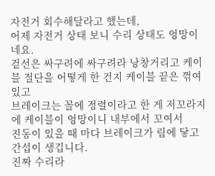자전거 회수해달라고 했는데,
어제 자전거 상태 보니 수리 상태도 엉망이네요.
겉선은 싸구려에 싸구려라 낭창거리고 케이블 절단을 어떻게 한 건지 케이블 끝은 꺾여있고
브레이크는 꼴에 정렬이라고 한 게 저꼬라지에 케이블이 엉망이니 내부에서 꼬여서
진동이 있을 때 마다 브레이크가 림에 닿고 간섭이 생깁니다.
진짜 수리라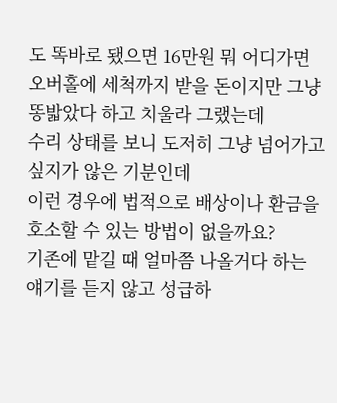도 똑바로 됐으면 16만원 뭐 어디가면 오버홀에 세척까지 받을 돈이지만 그냥 똥밟았다 하고 치울라 그랬는데
수리 상태를 보니 도저히 그냥 넘어가고싶지가 않은 기분인데
이런 경우에 법적으로 배상이나 환금을 호소할 수 있는 방법이 없을까요?
기존에 맡길 때 얼마쯤 나올거다 하는 얘기를 듣지 않고 성급하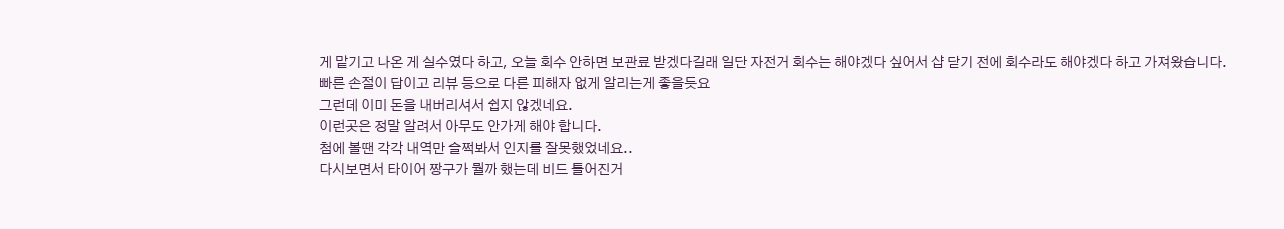게 맡기고 나온 게 실수였다 하고, 오늘 회수 안하면 보관료 받겠다길래 일단 자전거 회수는 해야겠다 싶어서 샵 닫기 전에 회수라도 해야겠다 하고 가져왔습니다.
빠른 손절이 답이고 리뷰 등으로 다른 피해자 없게 알리는게 좋을듯요
그런데 이미 돈을 내버리셔서 쉽지 않겠네요.
이런곳은 정말 알려서 아무도 안가게 해야 합니다.
첨에 볼땐 각각 내역만 슬쩍봐서 인지를 잘못했었네요..
다시보면서 타이어 짱구가 뭘까 했는데 비드 틀어진거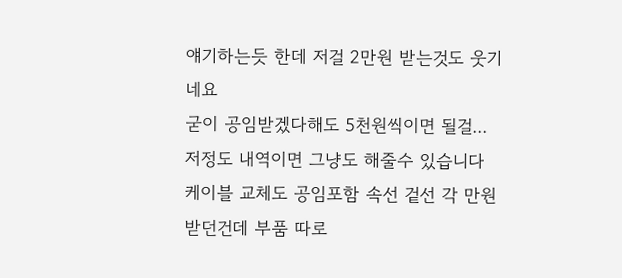얘기하는듯 한데 저걸 2만원 받는것도 웃기네요
굳이 공임받겠다해도 5천원씩이면 될걸...
저정도 내역이면 그냥도 해줄수 있습니다
케이블 교체도 공임포함 속선 겉선 각 만원 받던건데 부품 따로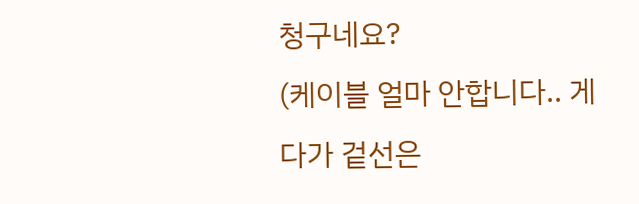청구네요?
(케이블 얼마 안합니다.. 게다가 겉선은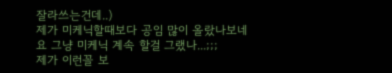잘라쓰는건데..)
제가 미케닉할때보다 공임 많이 올랐나보네요 그냥 미케닉 계속 할걸 그랬나...;;;
제가 이런꼴 보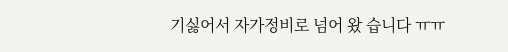기싫어서 자가정비로 넘어 왔 습니다 ㅠㅠ